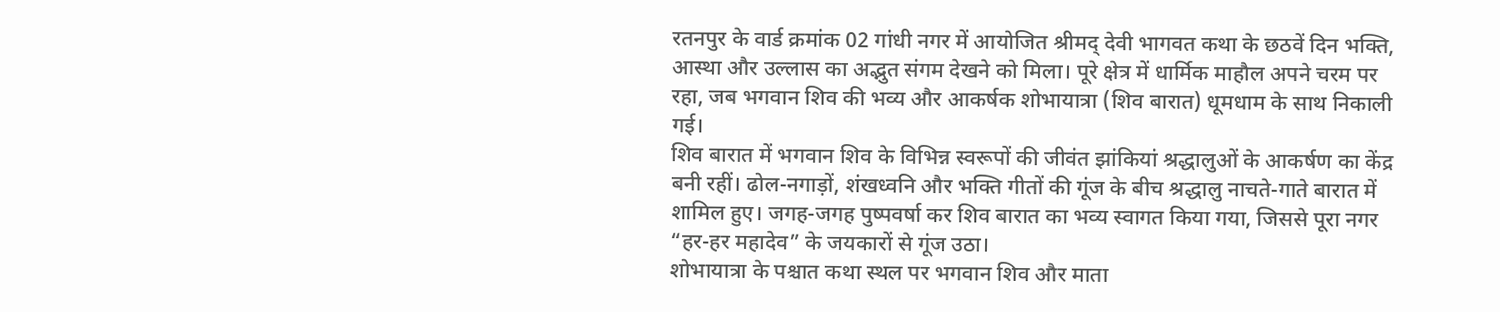रतनपुर के वार्ड क्रमांक 02 गांधी नगर में आयोजित श्रीमद् देवी भागवत कथा के छठवें दिन भक्ति, आस्था और उल्लास का अद्भुत संगम देखने को मिला। पूरे क्षेत्र में धार्मिक माहौल अपने चरम पर रहा, जब भगवान शिव की भव्य और आकर्षक शोभायात्रा (शिव बारात) धूमधाम के साथ निकाली गई।
शिव बारात में भगवान शिव के विभिन्न स्वरूपों की जीवंत झांकियां श्रद्धालुओं के आकर्षण का केंद्र बनी रहीं। ढोल-नगाड़ों, शंखध्वनि और भक्ति गीतों की गूंज के बीच श्रद्धालु नाचते-गाते बारात में शामिल हुए। जगह-जगह पुष्पवर्षा कर शिव बारात का भव्य स्वागत किया गया, जिससे पूरा नगर “हर-हर महादेव” के जयकारों से गूंज उठा।
शोभायात्रा के पश्चात कथा स्थल पर भगवान शिव और माता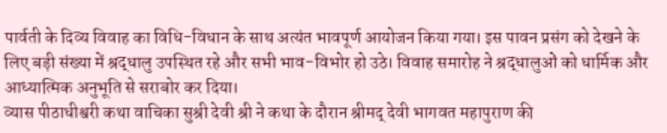पार्वती के दिव्य विवाह का विधि-विधान के साथ अत्यंत भावपूर्ण आयोजन किया गया। इस पावन प्रसंग को देखने के लिए बड़ी संख्या में श्रद्धालु उपस्थित रहे और सभी भाव-विभोर हो उठे। विवाह समारोह ने श्रद्धालुओं को धार्मिक और आध्यात्मिक अनुभूति से सराबोर कर दिया।
व्यास पीठाधीश्वरी कथा वाचिका सुश्री देवी श्री ने कथा के दौरान श्रीमद् देवी भागवत महापुराण की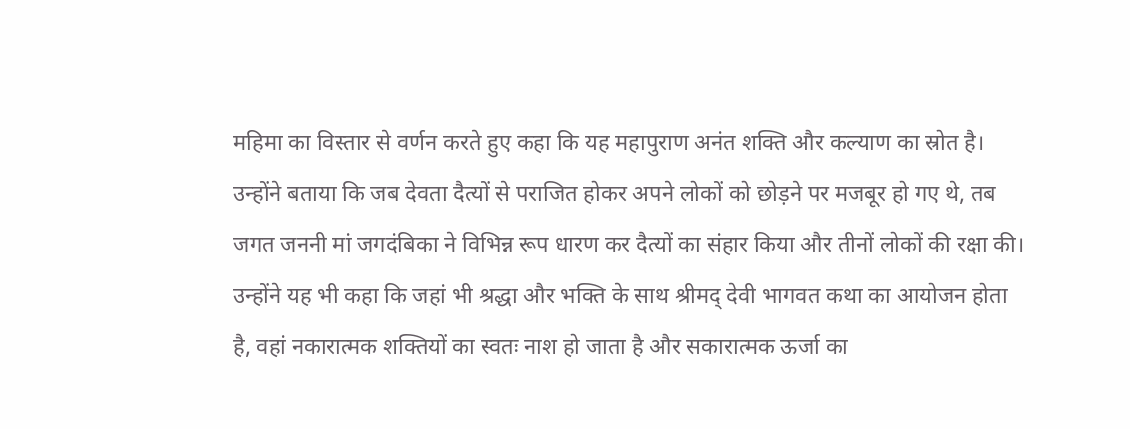महिमा का विस्तार से वर्णन करते हुए कहा कि यह महापुराण अनंत शक्ति और कल्याण का स्रोत है। उन्होंने बताया कि जब देवता दैत्यों से पराजित होकर अपने लोकों को छोड़ने पर मजबूर हो गए थे, तब जगत जननी मां जगदंबिका ने विभिन्न रूप धारण कर दैत्यों का संहार किया और तीनों लोकों की रक्षा की।
उन्होंने यह भी कहा कि जहां भी श्रद्धा और भक्ति के साथ श्रीमद् देवी भागवत कथा का आयोजन होता है, वहां नकारात्मक शक्तियों का स्वतः नाश हो जाता है और सकारात्मक ऊर्जा का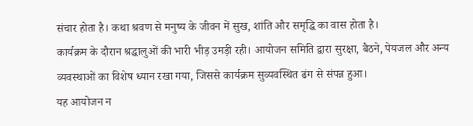संचार होता है। कथा श्रवण से मनुष्य के जीवन में सुख, शांति और समृद्धि का वास होता है।
कार्यक्रम के दौरान श्रद्धालुओं की भारी भीड़ उमड़ी रही। आयोजन समिति द्वारा सुरक्षा, बैठने, पेयजल और अन्य व्यवस्थाओं का विशेष ध्यान रखा गया, जिससे कार्यक्रम सुव्यवस्थित ढंग से संपन्न हुआ।
यह आयोजन न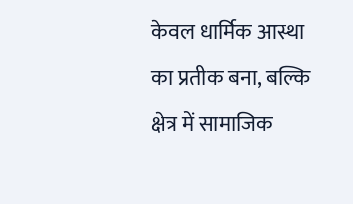केवल धार्मिक आस्था का प्रतीक बना, बल्कि क्षेत्र में सामाजिक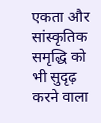एकता और सांस्कृतिक समृद्धि को भी सुदृढ़ करने वाला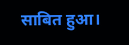साबित हुआ।